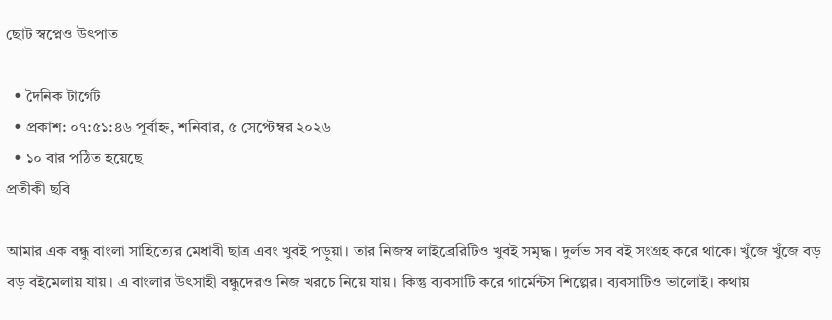ছোট স্বপ্নেও উৎপাত

  • দৈনিক টার্গেট
  • প্রকাশ: ০৭:৫১:৪৬ পূর্বাহ্ন, শনিবার, ৫ সেপ্টেম্বর ২০২৬
  • ১০ বার পঠিত হয়েছে
প্রতীকী ছবি

আমার এক বন্ধু বাংলা সাহিত্যের মেধাবী ছাত্র এবং খুবই পড়ুয়া। তার নিজস্ব লাইব্রেরিটিও খুবই সমৃদ্ধ। দুর্লভ সব বই সংগ্রহ করে থাকে। খুঁজে খুঁজে বড় বড় বইমেলায় যায়। এ বাংলার উৎসাহী বন্ধুদেরও নিজ খরচে নিয়ে যায়। কিন্তু ব্যবসাটি করে গার্মেন্টস শিল্পের। ব্যবসাটিও ভালোই। কথায়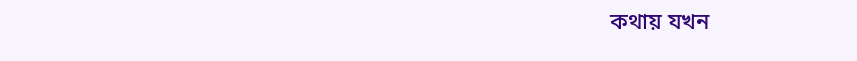কথায় যখন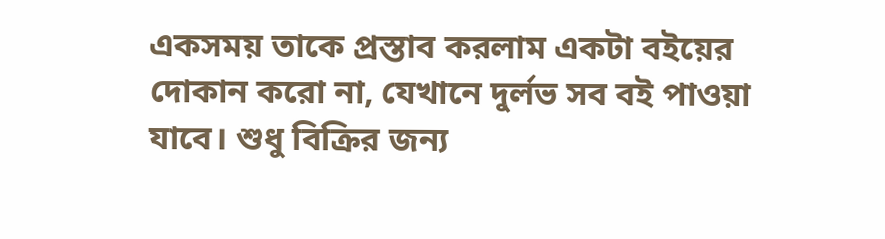একসময় তাকে প্রস্তাব করলাম একটা বইয়ের দোকান করো না, যেখানে দুর্লভ সব বই পাওয়া যাবে। শুধু বিক্রির জন্য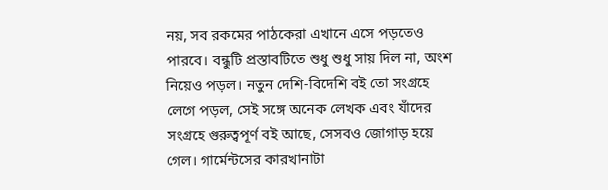নয়, সব রকমের পাঠকেরা এখানে এসে পড়তেও পারবে। বন্ধুটি প্রস্তাবটিতে শুধু শুধু সায় দিল না, অংশ নিয়েও পড়ল। নতুন দেশি-বিদেশি বই তো সংগ্রহে লেগে পড়ল, সেই সঙ্গে অনেক লেখক এবং যাঁদের সংগ্রহে গুরুত্বপূর্ণ বই আছে, সেসবও জোগাড় হয়ে গেল। গার্মেন্টসের কারখানাটা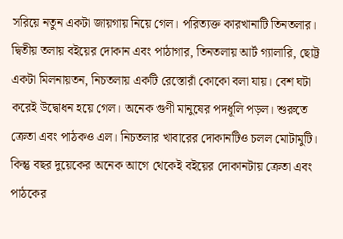সরিয়ে নতুন একটা জায়গায় নিয়ে গেল। পরিত্যক্ত কারখানাটি তিনতলার। দ্বিতীয় তলায় বইয়ের দোকান এবং পাঠাগার, তিনতলায় আর্ট গ্যালারি, ছোট্ট একটা মিলনায়তন, নিচতলায় একটি রেস্তোরাঁ কোকো বলা যায়। বেশ ঘটা করেই উদ্বোধন হয়ে গেল। অনেক গুণী মানুষের পদধূলি পড়ল। শুরুতে ক্রেতা এবং পাঠকও এল। নিচতলার খাবারের দোকানটিও চলল মোটামুটি। কিন্তু বছর দুয়েকের অনেক আগে থেকেই বইয়ের দোকানটায় ক্রেতা এবং পাঠকের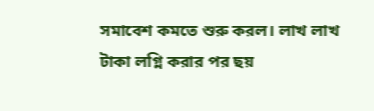সমাবেশ কমতে শুরু করল। লাখ লাখ টাকা লগ্নি করার পর ছয়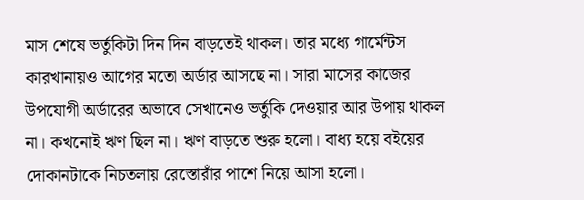মাস শেষে ভর্তুকিটা দিন দিন বাড়তেই থাকল। তার মধ্যে গার্মেন্টস কারখানায়ও আগের মতো অর্ডার আসছে না। সারা মাসের কাজের উপযোগী অর্ডারের অভাবে সেখানেও ভর্তুকি দেওয়ার আর উপায় থাকল না। কখনোই ঋণ ছিল না। ঋণ বাড়তে শুরু হলো। বাধ্য হয়ে বইয়ের দোকানটাকে নিচতলায় রেস্তোরাঁর পাশে নিয়ে আসা হলো।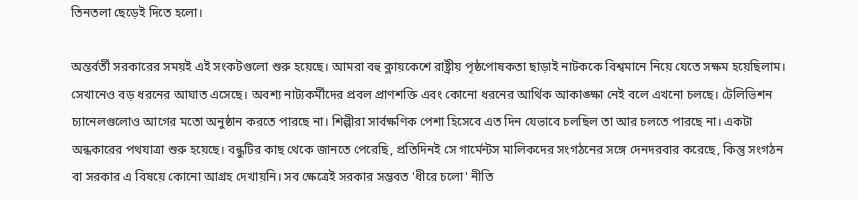তিনতলা ছেড়েই দিতে হলো।

অন্তর্বর্তী সরকারের সময়ই এই সংকটগুলো শুরু হয়েছে। আমরা বহু ক্লায়কেশে রাষ্ট্রীয় পৃষ্ঠপোষকতা ছাড়াই নাটককে বিশ্বমানে নিয়ে যেতে সক্ষম হয়েছিলাম। সেখানেও বড় ধরনের আঘাত এসেছে। অবশ্য নাট্যকর্মীদের প্রবল প্রাণশক্তি এবং কোনো ধরনের আর্থিক আকাঙ্ক্ষা নেই বলে এখনো চলছে। টেলিভিশন চ্যানেলগুলোও আগের মতো অনুষ্ঠান করতে পারছে না। শিল্পীরা সার্বক্ষণিক পেশা হিসেবে এত দিন যেভাবে চলছিল তা আর চলতে পারছে না। একটা অন্ধকারের পথযাত্রা শুরু হয়েছে। বন্ধুটির কাছ থেকে জানতে পেরেছি, প্রতিদিনই সে গার্মেন্টস মালিকদের সংগঠনের সঙ্গে দেনদরবার করেছে, কিন্তু সংগঠন বা সরকার এ বিষয়ে কোনো আগ্রহ দেখায়নি। সব ক্ষেত্রেই সরকার সম্ভবত 'ধীরে চলো' নীতি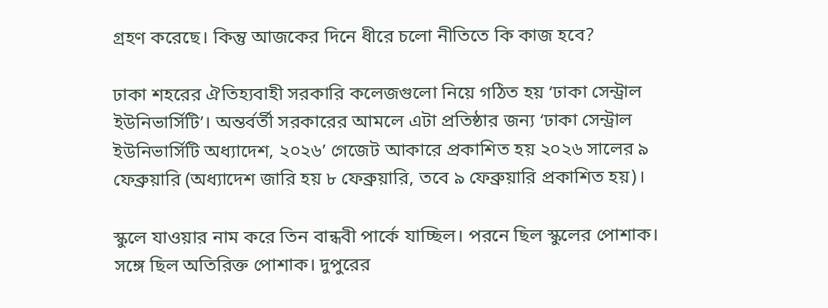গ্রহণ করেছে। কিন্তু আজকের দিনে ধীরে চলো নীতিতে কি কাজ হবে?

ঢাকা শহরের ঐতিহ্যবাহী সরকারি কলেজগুলো নিয়ে গঠিত হয় ‘ঢাকা সেন্ট্রাল ইউনিভার্সিটি’। অন্তর্বর্তী সরকারের আমলে এটা প্রতিষ্ঠার জন্য ‘ঢাকা সেন্ট্রাল ইউনিভার্সিটি অধ্যাদেশ, ২০২৬’ গেজেট আকারে প্রকাশিত হয় ২০২৬ সালের ৯ ফেব্রুয়ারি (অধ্যাদেশ জারি হয় ৮ ফেব্রুয়ারি, তবে ৯ ফেব্রুয়ারি প্রকাশিত হয়)।

স্কুলে যাওয়ার নাম করে তিন বান্ধবী পার্কে যাচ্ছিল। পরনে ছিল স্কুলের পোশাক। সঙ্গে ছিল অতিরিক্ত পোশাক। দুপুরের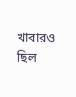খাবারও ছিল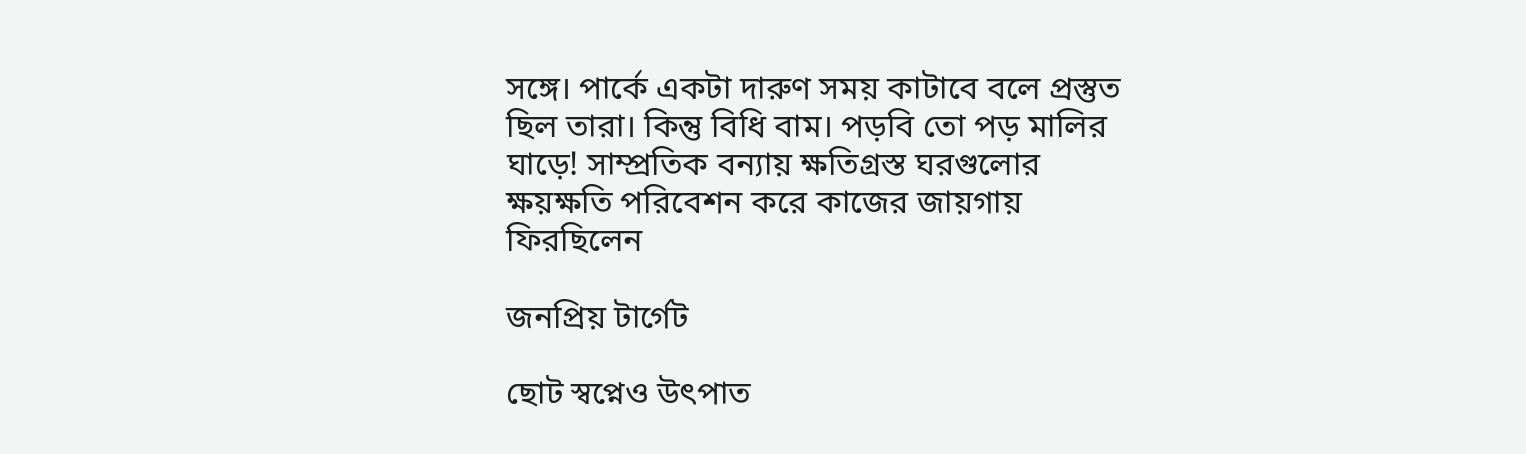সঙ্গে। পার্কে একটা দারুণ সময় কাটাবে বলে প্রস্তুত ছিল তারা। কিন্তু বিধি বাম। পড়বি তো পড় মালির ঘাড়ে! সাম্প্রতিক বন্যায় ক্ষতিগ্রস্ত ঘরগুলোর ক্ষয়ক্ষতি পরিবেশন করে কাজের জায়গায় ফিরছিলেন

জনপ্রিয় টার্গেট

ছোট স্বপ্নেও উৎপাত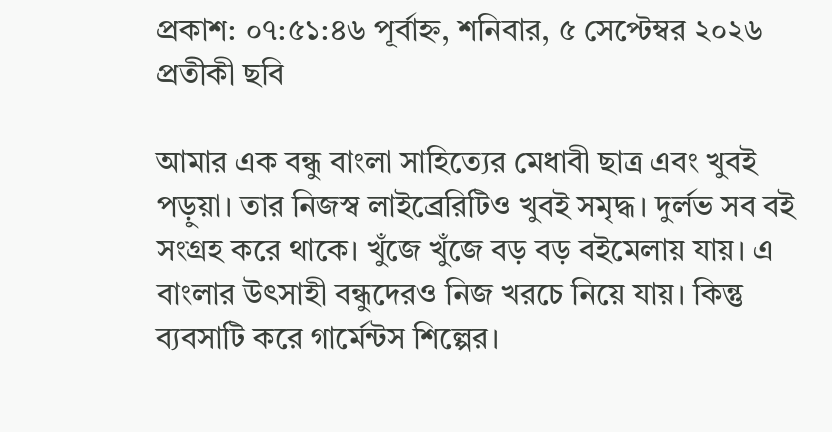প্রকাশ: ০৭:৫১:৪৬ পূর্বাহ্ন, শনিবার, ৫ সেপ্টেম্বর ২০২৬
প্রতীকী ছবি

আমার এক বন্ধু বাংলা সাহিত্যের মেধাবী ছাত্র এবং খুবই পড়ুয়া। তার নিজস্ব লাইব্রেরিটিও খুবই সমৃদ্ধ। দুর্লভ সব বই সংগ্রহ করে থাকে। খুঁজে খুঁজে বড় বড় বইমেলায় যায়। এ বাংলার উৎসাহী বন্ধুদেরও নিজ খরচে নিয়ে যায়। কিন্তু ব্যবসাটি করে গার্মেন্টস শিল্পের।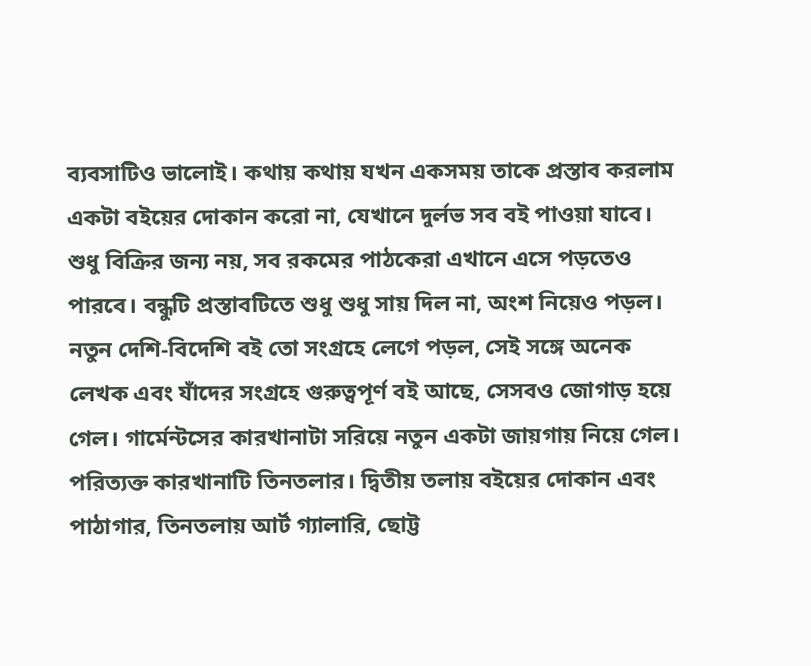ব্যবসাটিও ভালোই। কথায় কথায় যখন একসময় তাকে প্রস্তাব করলাম একটা বইয়ের দোকান করো না, যেখানে দুর্লভ সব বই পাওয়া যাবে। শুধু বিক্রির জন্য নয়, সব রকমের পাঠকেরা এখানে এসে পড়তেও পারবে। বন্ধুটি প্রস্তাবটিতে শুধু শুধু সায় দিল না, অংশ নিয়েও পড়ল। নতুন দেশি-বিদেশি বই তো সংগ্রহে লেগে পড়ল, সেই সঙ্গে অনেক লেখক এবং যাঁদের সংগ্রহে গুরুত্বপূর্ণ বই আছে, সেসবও জোগাড় হয়ে গেল। গার্মেন্টসের কারখানাটা সরিয়ে নতুন একটা জায়গায় নিয়ে গেল। পরিত্যক্ত কারখানাটি তিনতলার। দ্বিতীয় তলায় বইয়ের দোকান এবং পাঠাগার, তিনতলায় আর্ট গ্যালারি, ছোট্ট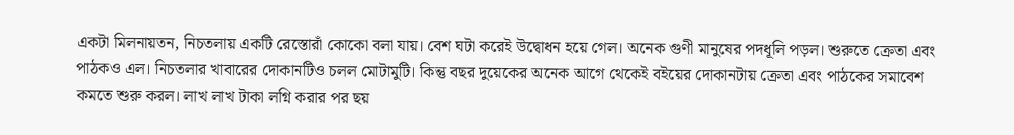একটা মিলনায়তন, নিচতলায় একটি রেস্তোরাঁ কোকো বলা যায়। বেশ ঘটা করেই উদ্বোধন হয়ে গেল। অনেক গুণী মানুষের পদধূলি পড়ল। শুরুতে ক্রেতা এবং পাঠকও এল। নিচতলার খাবারের দোকানটিও চলল মোটামুটি। কিন্তু বছর দুয়েকের অনেক আগে থেকেই বইয়ের দোকানটায় ক্রেতা এবং পাঠকের সমাবেশ কমতে শুরু করল। লাখ লাখ টাকা লগ্নি করার পর ছয়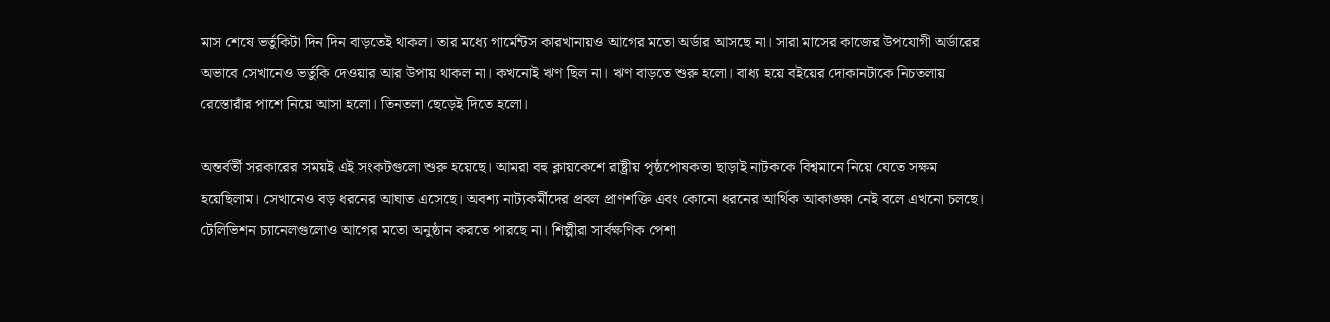মাস শেষে ভর্তুকিটা দিন দিন বাড়তেই থাকল। তার মধ্যে গার্মেন্টস কারখানায়ও আগের মতো অর্ডার আসছে না। সারা মাসের কাজের উপযোগী অর্ডারের অভাবে সেখানেও ভর্তুকি দেওয়ার আর উপায় থাকল না। কখনোই ঋণ ছিল না। ঋণ বাড়তে শুরু হলো। বাধ্য হয়ে বইয়ের দোকানটাকে নিচতলায় রেস্তোরাঁর পাশে নিয়ে আসা হলো। তিনতলা ছেড়েই দিতে হলো।

অন্তর্বর্তী সরকারের সময়ই এই সংকটগুলো শুরু হয়েছে। আমরা বহু ক্লায়কেশে রাষ্ট্রীয় পৃষ্ঠপোষকতা ছাড়াই নাটককে বিশ্বমানে নিয়ে যেতে সক্ষম হয়েছিলাম। সেখানেও বড় ধরনের আঘাত এসেছে। অবশ্য নাট্যকর্মীদের প্রবল প্রাণশক্তি এবং কোনো ধরনের আর্থিক আকাঙ্ক্ষা নেই বলে এখনো চলছে। টেলিভিশন চ্যানেলগুলোও আগের মতো অনুষ্ঠান করতে পারছে না। শিল্পীরা সার্বক্ষণিক পেশা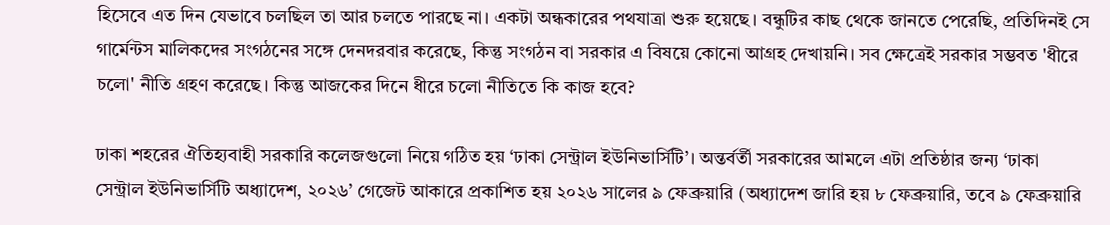হিসেবে এত দিন যেভাবে চলছিল তা আর চলতে পারছে না। একটা অন্ধকারের পথযাত্রা শুরু হয়েছে। বন্ধুটির কাছ থেকে জানতে পেরেছি, প্রতিদিনই সে গার্মেন্টস মালিকদের সংগঠনের সঙ্গে দেনদরবার করেছে, কিন্তু সংগঠন বা সরকার এ বিষয়ে কোনো আগ্রহ দেখায়নি। সব ক্ষেত্রেই সরকার সম্ভবত 'ধীরে চলো' নীতি গ্রহণ করেছে। কিন্তু আজকের দিনে ধীরে চলো নীতিতে কি কাজ হবে?

ঢাকা শহরের ঐতিহ্যবাহী সরকারি কলেজগুলো নিয়ে গঠিত হয় ‘ঢাকা সেন্ট্রাল ইউনিভার্সিটি’। অন্তর্বর্তী সরকারের আমলে এটা প্রতিষ্ঠার জন্য ‘ঢাকা সেন্ট্রাল ইউনিভার্সিটি অধ্যাদেশ, ২০২৬’ গেজেট আকারে প্রকাশিত হয় ২০২৬ সালের ৯ ফেব্রুয়ারি (অধ্যাদেশ জারি হয় ৮ ফেব্রুয়ারি, তবে ৯ ফেব্রুয়ারি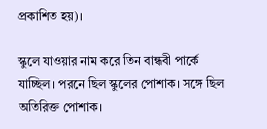প্রকাশিত হয়)।

স্কুলে যাওয়ার নাম করে তিন বান্ধবী পার্কে যাচ্ছিল। পরনে ছিল স্কুলের পোশাক। সঙ্গে ছিল অতিরিক্ত পোশাক।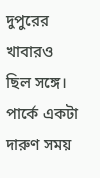দুপুরের খাবারও ছিল সঙ্গে। পার্কে একটা দারুণ সময়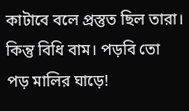কাটাবে বলে প্রস্তুত ছিল তারা। কিন্তু বিধি বাম। পড়বি তো পড় মালির ঘাড়ে!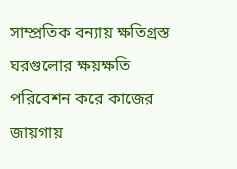সাম্প্রতিক বন্যায় ক্ষতিগ্রস্ত ঘরগুলোর ক্ষয়ক্ষতি পরিবেশন করে কাজের জায়গায়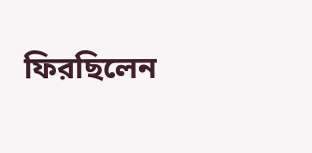ফিরছিলেন